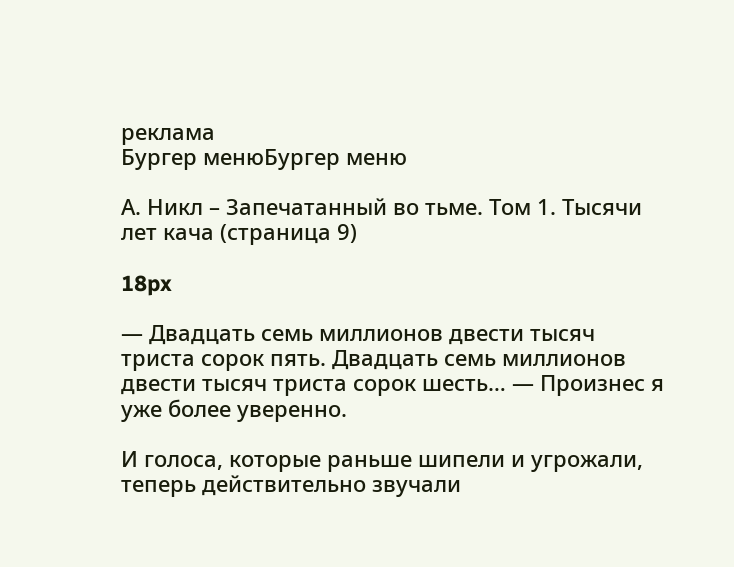реклама
Бургер менюБургер меню

А. Никл – Запечатанный во тьме. Том 1. Тысячи лет кача (страница 9)

18px

— Двадцать семь миллионов двести тысяч триста сорок пять. Двадцать семь миллионов двести тысяч триста сорок шесть… — Произнес я уже более уверенно.

И голоса, которые раньше шипели и угрожали, теперь действительно звучали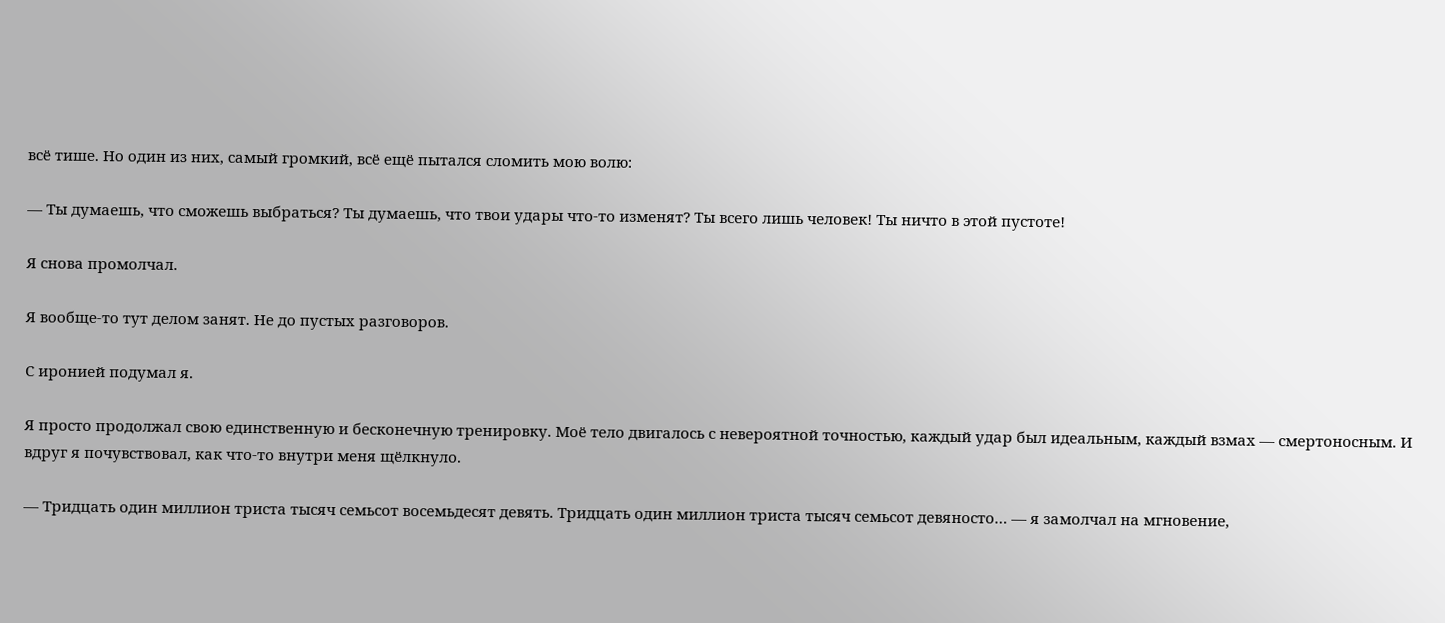всё тише. Но один из них, самый громкий, всё ещё пытался сломить мою волю:

— Ты думаешь, что сможешь выбраться? Ты думаешь, что твои удары что-то изменят? Ты всего лишь человек! Ты ничто в этой пустоте!

Я снова промолчал.

Я вообще-то тут делом занят. Не до пустых разговоров.

С иронией подумал я.

Я просто продолжал свою единственную и бесконечную тренировку. Моё тело двигалось с невероятной точностью, каждый удар был идеальным, каждый взмах — смертоносным. И вдруг я почувствовал, как что-то внутри меня щёлкнуло.

— Тридцать один миллион триста тысяч семьсот восемьдесят девять. Тридцать один миллион триста тысяч семьсот девяносто… — я замолчал на мгновение,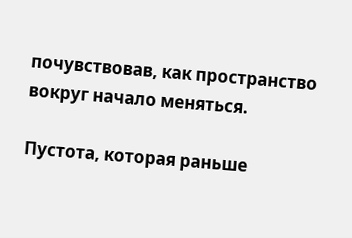почувствовав, как пространство вокруг начало меняться.

Пустота, которая раньше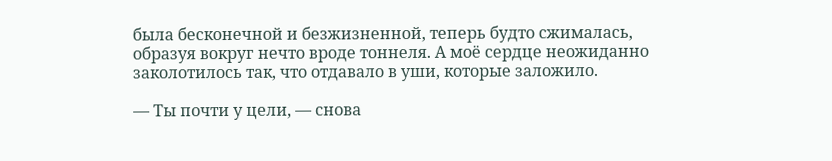была бесконечной и безжизненной, теперь будто сжималась, образуя вокруг нечто вроде тоннеля. А моё сердце неожиданно заколотилось так, что отдавало в уши, которые заложило.

— Ты почти у цели, — снова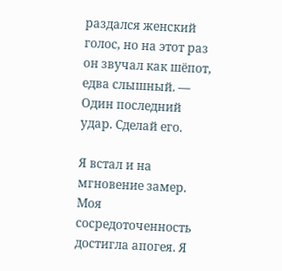раздался женский голос, но на этот раз он звучал как шёпот, едва слышный. — Один последний удар. Сделай его.

Я встал и на мгновение замер. Моя сосредоточенность достигла апогея. Я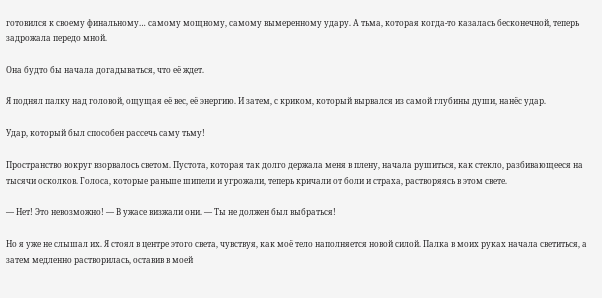готовился к своему финальному… самому мощному, самому вымеренному удару. А тьма, которая когда-то казалась бесконечной, теперь задрожала передо мной.

Она будто бы начала догадываться, что её ждет.

Я поднял палку над головой, ощущая её вес, её энергию. И затем, с криком, который вырвался из самой глубины души, нанёс удар.

Удар, который был способен рассечь саму тьму!

Пространство вокруг взорвалось светом. Пустота, которая так долго держала меня в плену, начала рушиться, как стекло, разбивающееся на тысячи осколков. Голоса, которые раньше шипели и угрожали, теперь кричали от боли и страха, растворяясь в этом свете.

— Нет! Это невозможно! — В ужасе визжали они. — Ты не должен был выбраться!

Но я уже не слышал их. Я стоял в центре этого света, чувствуя, как моё тело наполняется новой силой. Палка в моих руках начала светиться, а затем медленно растворилась, оставив в моей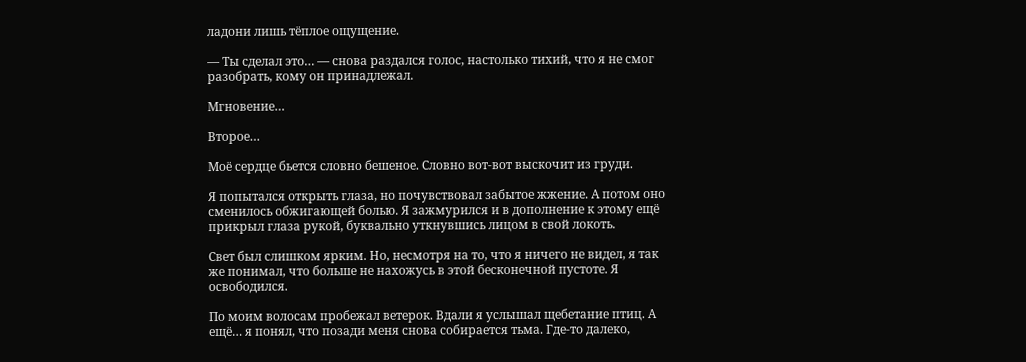ладони лишь тёплое ощущение.

— Ты сделал это… — снова раздался голос, настолько тихий, что я не смог разобрать, кому он принадлежал.

Мгновение…

Второе…

Моё сердце бьется словно бешеное. Словно вот-вот выскочит из груди.

Я попытался открыть глаза, но почувствовал забытое жжение. А потом оно сменилось обжигающей болью. Я зажмурился и в дополнение к этому ещё прикрыл глаза рукой, буквально уткнувшись лицом в свой локоть.

Свет был слишком ярким. Но, несмотря на то, что я ничего не видел, я так же понимал, что больше не нахожусь в этой бесконечной пустоте. Я освободился.

По моим волосам пробежал ветерок. Вдали я услышал щебетание птиц. А ещё… я понял, что позади меня снова собирается тьма. Где-то далеко,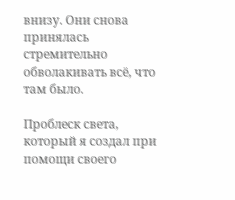внизу. Они снова принялась стремительно обволакивать всё, что там было.

Проблеск света, который я создал при помощи своего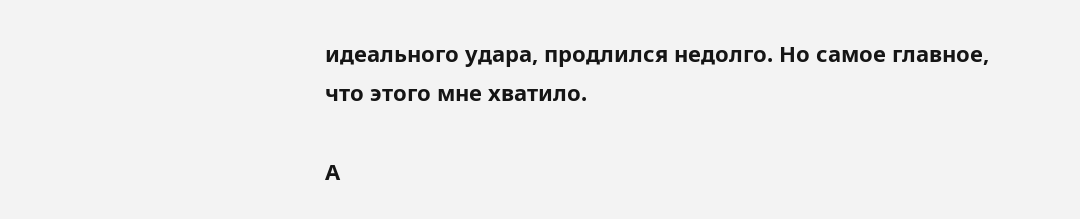идеального удара, продлился недолго. Но самое главное, что этого мне хватило.

А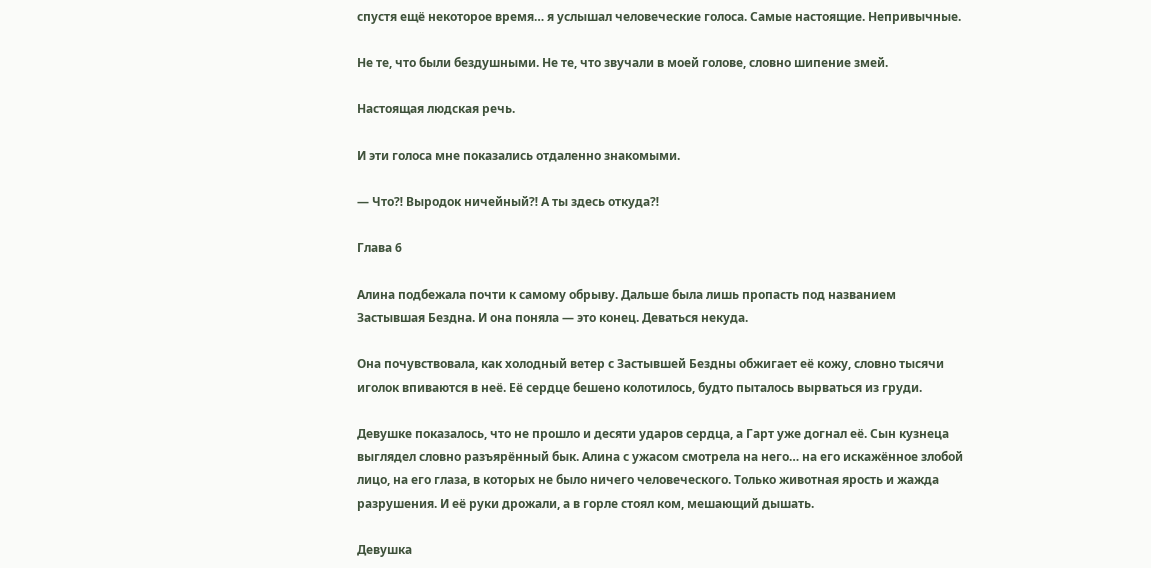спустя ещё некоторое время… я услышал человеческие голоса. Самые настоящие. Непривычные.

Не те, что были бездушными. Не те, что звучали в моей голове, словно шипение змей.

Настоящая людская речь.

И эти голоса мне показались отдаленно знакомыми.

— Что⁈ Выродок ничейный⁈ А ты здесь откуда⁈

Глава 6

Алина подбежала почти к самому обрыву. Дальше была лишь пропасть под названием Застывшая Бездна. И она поняла — это конец. Деваться некуда.

Она почувствовала, как холодный ветер с Застывшей Бездны обжигает её кожу, словно тысячи иголок впиваются в неё. Её сердце бешено колотилось, будто пыталось вырваться из груди.

Девушке показалось, что не прошло и десяти ударов сердца, а Гарт уже догнал её. Сын кузнеца выглядел словно разъярённый бык. Алина с ужасом смотрела на него… на его искажённое злобой лицо, на его глаза, в которых не было ничего человеческого. Только животная ярость и жажда разрушения. И её руки дрожали, а в горле стоял ком, мешающий дышать.

Девушка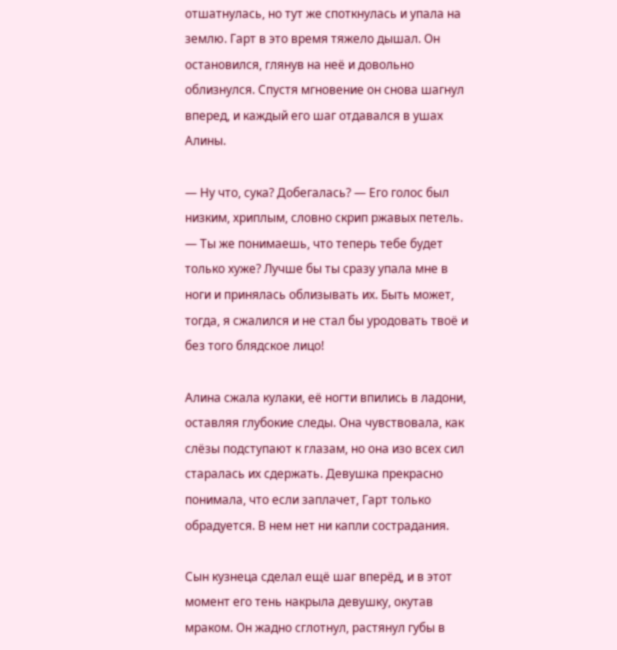отшатнулась, но тут же споткнулась и упала на землю. Гарт в это время тяжело дышал. Он остановился, глянув на неё и довольно облизнулся. Спустя мгновение он снова шагнул вперед, и каждый его шаг отдавался в ушах Алины.

— Ну что, сука? Добегалась? — Его голос был низким, хриплым, словно скрип ржавых петель. — Ты же понимаешь, что теперь тебе будет только хуже? Лучше бы ты сразу упала мне в ноги и принялась облизывать их. Быть может, тогда, я сжалился и не стал бы уродовать твоё и без того блядское лицо!

Алина сжала кулаки, её ногти впились в ладони, оставляя глубокие следы. Она чувствовала, как слёзы подступают к глазам, но она изо всех сил старалась их сдержать. Девушка прекрасно понимала, что если заплачет, Гарт только обрадуется. В нем нет ни капли сострадания.

Сын кузнеца сделал ещё шаг вперёд, и в этот момент его тень накрыла девушку, окутав мраком. Он жадно сглотнул, растянул губы в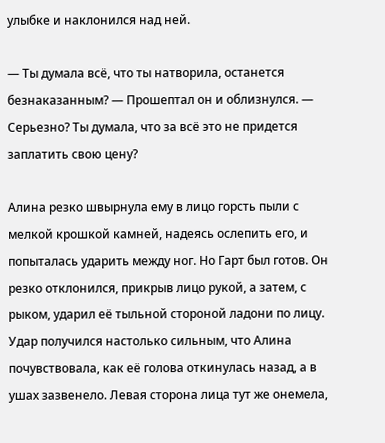улыбке и наклонился над ней.

— Ты думала всё, что ты натворила, останется безнаказанным? — Прошептал он и облизнулся. — Серьезно? Ты думала, что за всё это не придется заплатить свою цену?

Алина резко швырнула ему в лицо горсть пыли с мелкой крошкой камней, надеясь ослепить его, и попыталась ударить между ног. Но Гарт был готов. Он резко отклонился, прикрыв лицо рукой, а затем, с рыком, ударил её тыльной стороной ладони по лицу. Удар получился настолько сильным, что Алина почувствовала, как её голова откинулась назад, а в ушах зазвенело. Левая сторона лица тут же онемела,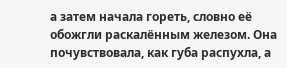а затем начала гореть, словно её обожгли раскалённым железом. Она почувствовала, как губа распухла, а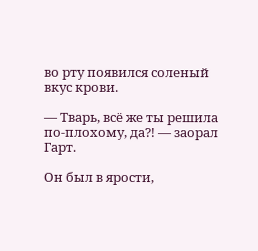во рту появился соленый вкус крови.

— Тварь, всё же ты решила по-плохому, да⁈ — заорал Гарт.

Он был в ярости,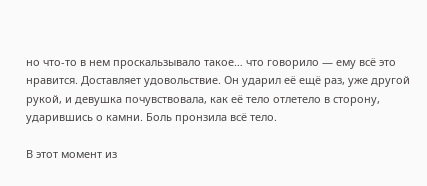но что-то в нем проскальзывало такое… что говорило — ему всё это нравится. Доставляет удовольствие. Он ударил её ещё раз, уже другой рукой, и девушка почувствовала, как её тело отлетело в сторону, ударившись о камни. Боль пронзила всё тело.

В этот момент из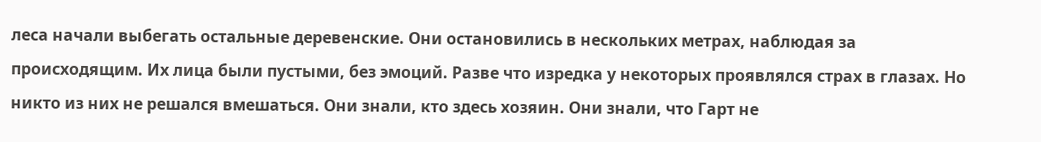леса начали выбегать остальные деревенские. Они остановились в нескольких метрах, наблюдая за происходящим. Их лица были пустыми, без эмоций. Разве что изредка у некоторых проявлялся страх в глазах. Но никто из них не решался вмешаться. Они знали, кто здесь хозяин. Они знали, что Гарт не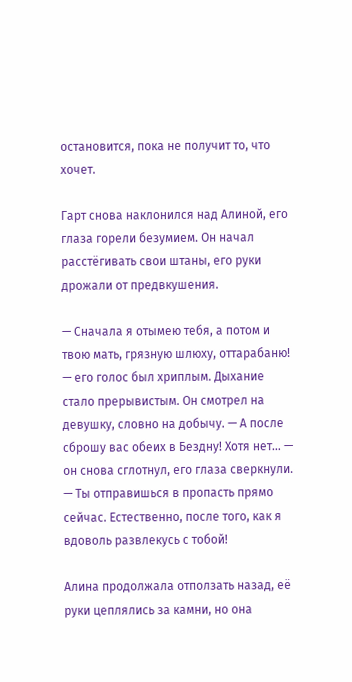остановится, пока не получит то, что хочет.

Гарт снова наклонился над Алиной, его глаза горели безумием. Он начал расстёгивать свои штаны, его руки дрожали от предвкушения.

— Сначала я отымею тебя, а потом и твою мать, грязную шлюху, оттарабаню! — его голос был хриплым. Дыхание стало прерывистым. Он смотрел на девушку, словно на добычу. — А после сброшу вас обеих в Бездну! Хотя нет… — он снова сглотнул, его глаза сверкнули. — Ты отправишься в пропасть прямо сейчас. Естественно, после того, как я вдоволь развлекусь с тобой!

Алина продолжала отползать назад, её руки цеплялись за камни, но она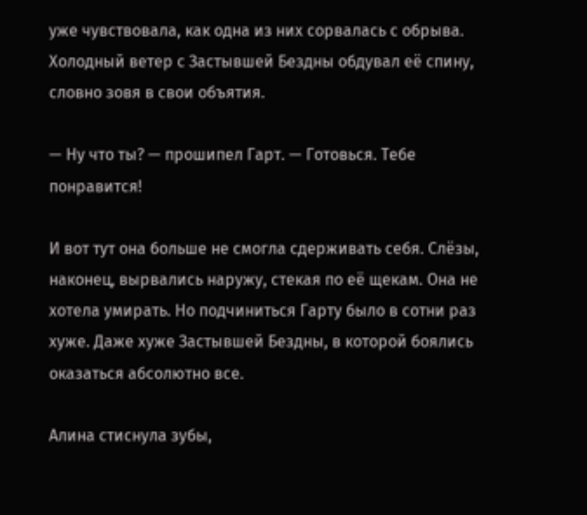уже чувствовала, как одна из них сорвалась с обрыва. Холодный ветер с Застывшей Бездны обдувал её спину, словно зовя в свои объятия.

— Ну что ты? — прошипел Гарт. — Готовься. Тебе понравится!

И вот тут она больше не смогла сдерживать себя. Слёзы, наконец, вырвались наружу, стекая по её щекам. Она не хотела умирать. Но подчиниться Гарту было в сотни раз хуже. Даже хуже Застывшей Бездны, в которой боялись оказаться абсолютно все.

Алина стиснула зубы,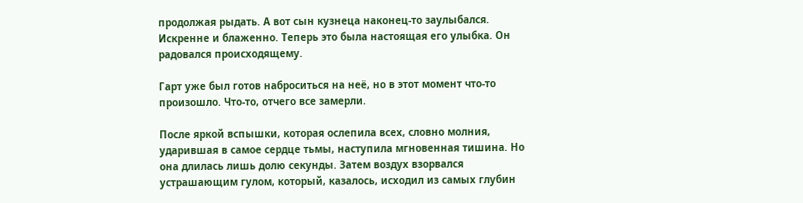продолжая рыдать. А вот сын кузнеца наконец-то заулыбался. Искренне и блаженно. Теперь это была настоящая его улыбка. Он радовался происходящему.

Гарт уже был готов наброситься на неё, но в этот момент что-то произошло. Что-то, отчего все замерли.

После яркой вспышки, которая ослепила всех, словно молния, ударившая в самое сердце тьмы, наступила мгновенная тишина. Но она длилась лишь долю секунды. Затем воздух взорвался устрашающим гулом, который, казалось, исходил из самых глубин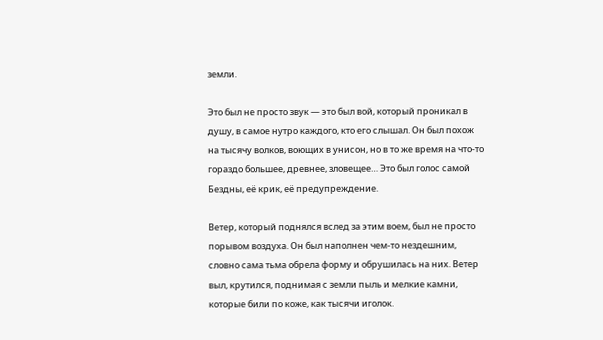земли.

Это был не просто звук — это был вой, который проникал в душу, в самое нутро каждого, кто его слышал. Он был похож на тысячу волков, воющих в унисон, но в то же время на что-то гораздо большее, древнее, зловещее… Это был голос самой Бездны, её крик, её предупреждение.

Ветер, который поднялся вслед за этим воем, был не просто порывом воздуха. Он был наполнен чем-то нездешним, словно сама тьма обрела форму и обрушилась на них. Ветер выл, крутился, поднимая с земли пыль и мелкие камни, которые били по коже, как тысячи иголок.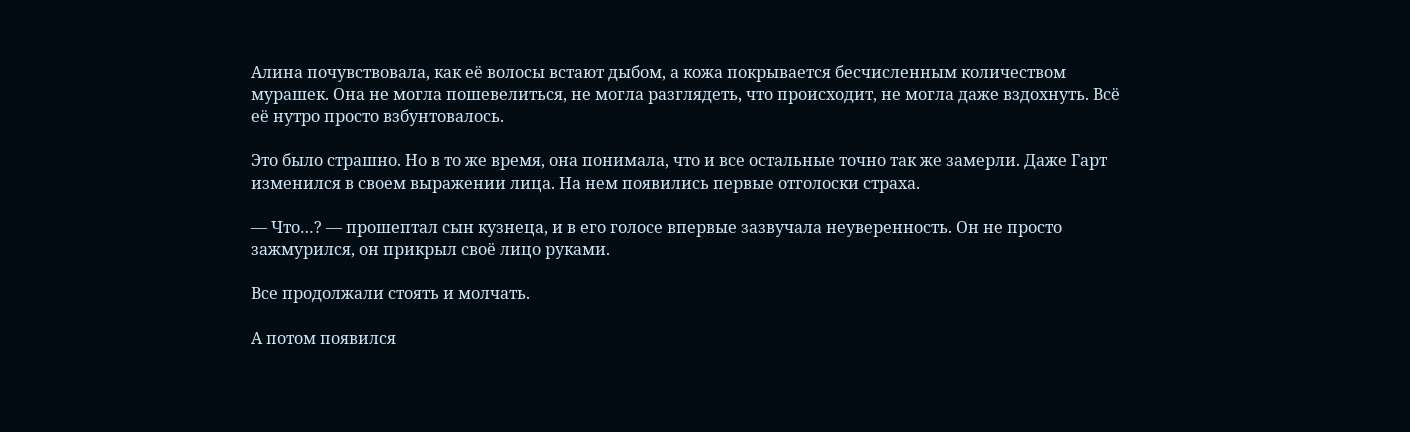Алина почувствовала, как её волосы встают дыбом, а кожа покрывается бесчисленным количеством мурашек. Она не могла пошевелиться, не могла разглядеть, что происходит, не могла даже вздохнуть. Всё её нутро просто взбунтовалось.

Это было страшно. Но в то же время, она понимала, что и все остальные точно так же замерли. Даже Гарт изменился в своем выражении лица. На нем появились первые отголоски страха.

— Что…? — прошептал сын кузнеца, и в его голосе впервые зазвучала неуверенность. Он не просто зажмурился, он прикрыл своё лицо руками.

Все продолжали стоять и молчать.

А потом появился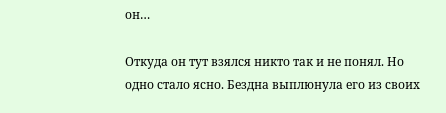он…

Откуда он тут взялся никто так и не понял. Но одно стало ясно. Бездна выплюнула его из своих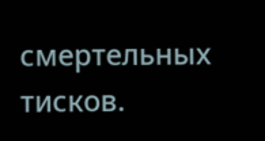смертельных тисков.